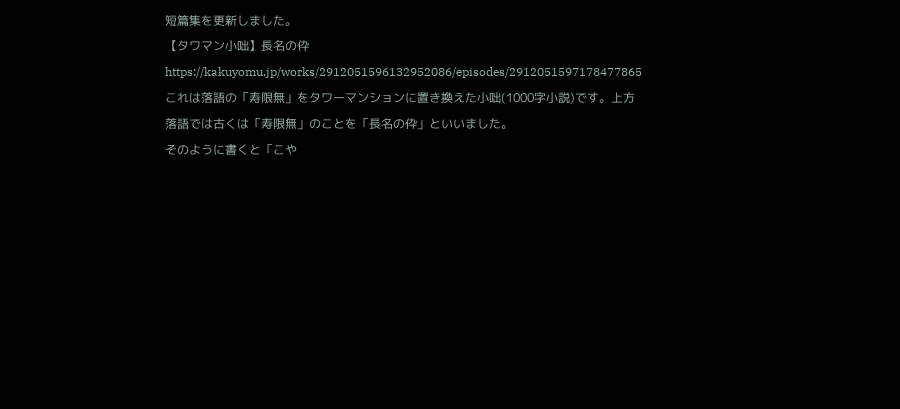短篇集を更新しました。
【タワマン小咄】長名の伜
https://kakuyomu.jp/works/2912051596132952086/episodes/2912051597178477865
これは落語の「寿限無」をタワーマンションに置き換えた小咄(1000字小説)です。上方落語では古くは「寿限無」のことを「長名の伜」といいました。
そのように書くと「こや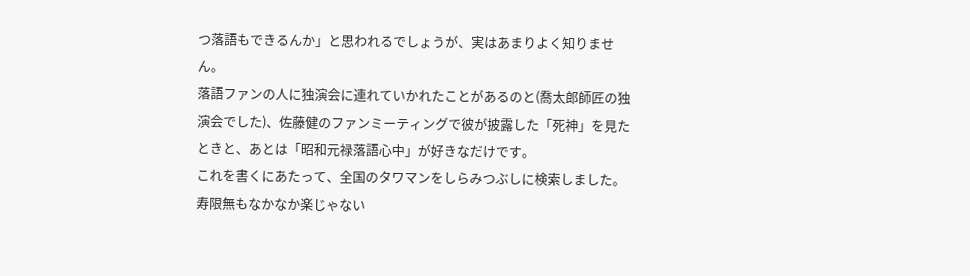つ落語もできるんか」と思われるでしょうが、実はあまりよく知りません。
落語ファンの人に独演会に連れていかれたことがあるのと(喬太郎師匠の独演会でした)、佐藤健のファンミーティングで彼が披露した「死神」を見たときと、あとは「昭和元禄落語心中」が好きなだけです。
これを書くにあたって、全国のタワマンをしらみつぶしに検索しました。
寿限無もなかなか楽じゃない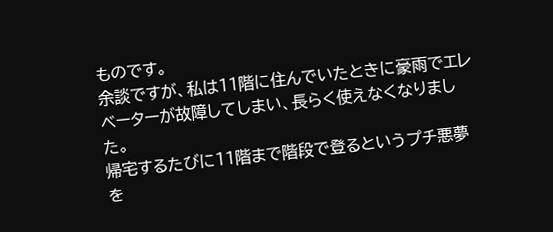ものです。
余談ですが、私は11階に住んでいたときに豪雨でエレベーターが故障してしまい、長らく使えなくなりました。
帰宅するたびに11階まで階段で登るというプチ悪夢を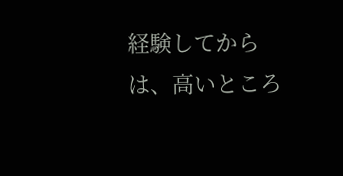経験してからは、高いところ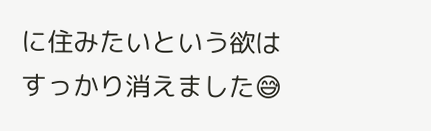に住みたいという欲はすっかり消えました😅